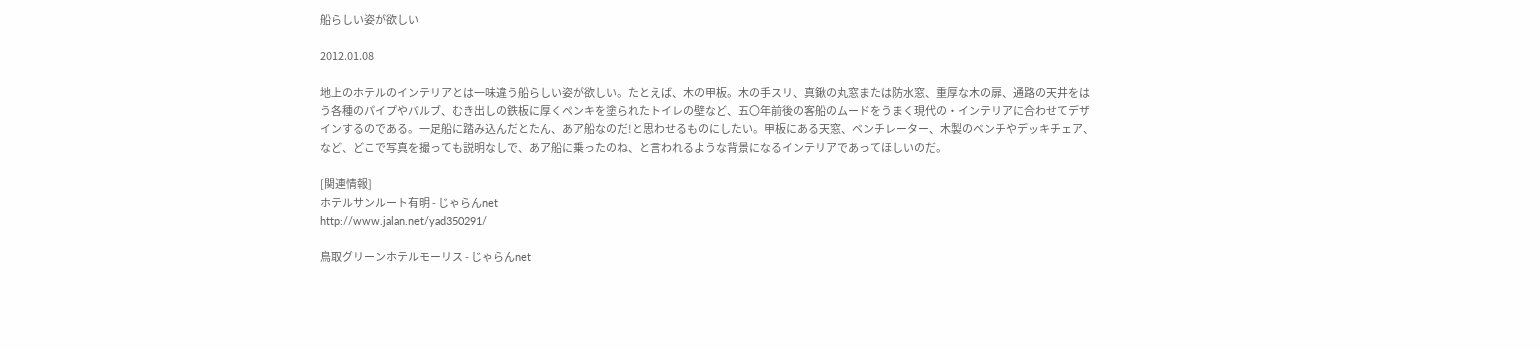船らしい姿が欲しい

2012.01.08

地上のホテルのインテリアとは一味違う船らしい姿が欲しい。たとえば、木の甲板。木の手スリ、真鍬の丸窓または防水窓、重厚な木の扉、通路の天井をはう各種のパイプやバルブ、むき出しの鉄板に厚くペンキを塗られたトイレの壁など、五〇年前後の客船のムードをうまく現代の・インテリアに合わせてデザインするのである。一足船に踏み込んだとたん、あア船なのだ!と思わせるものにしたい。甲板にある天窓、ベンチレーター、木製のベンチやデッキチェア、など、どこで写真を撮っても説明なしで、あア船に乗ったのね、と言われるような背景になるインテリアであってほしいのだ。

[関連情報]
ホテルサンルート有明 - じゃらんnet
http://www.jalan.net/yad350291/

鳥取グリーンホテルモーリス - じゃらんnet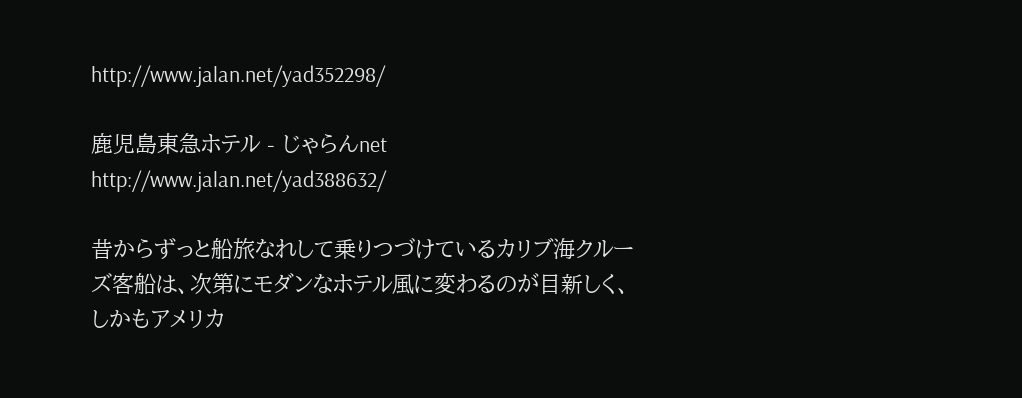http://www.jalan.net/yad352298/

鹿児島東急ホテル - じゃらんnet
http://www.jalan.net/yad388632/

昔からずっと船旅なれして乗りつづけているカリブ海クルーズ客船は、次第にモダンなホテル風に変わるのが目新しく、しかもアメリカ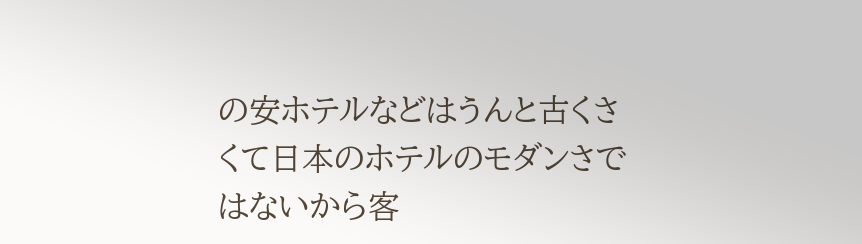の安ホテルなどはうんと古くさくて日本のホテルのモダンさではないから客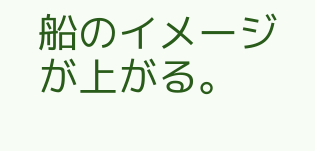船のイメージが上がる。